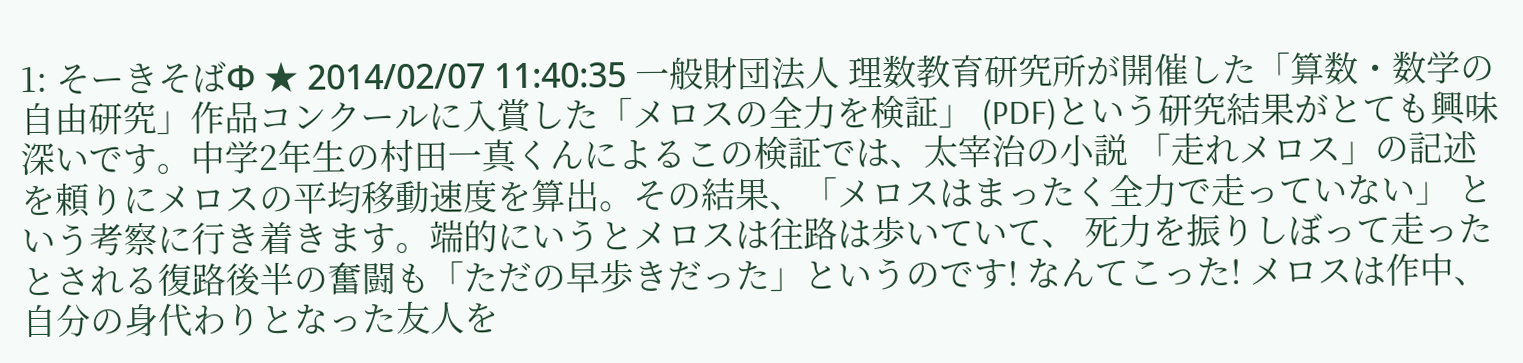1: そーきそばΦ ★ 2014/02/07 11:40:35 一般財団法人 理数教育研究所が開催した「算数・数学の自由研究」作品コンクールに入賞した「メロスの全力を検証」 (PDF)という研究結果がとても興味深いです。中学2年生の村田一真くんによるこの検証では、太宰治の小説 「走れメロス」の記述を頼りにメロスの平均移動速度を算出。その結果、「メロスはまったく全力で走っていない」 という考察に行き着きます。端的にいうとメロスは往路は歩いていて、 死力を振りしぼって走ったとされる復路後半の奮闘も「ただの早歩きだった」というのです! なんてこった! メロスは作中、自分の身代わりとなった友人を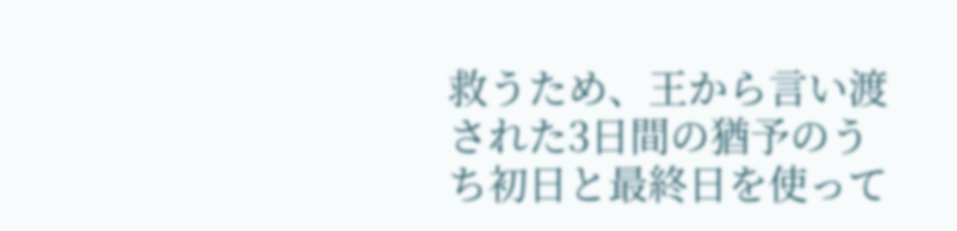救うため、王から言い渡された3日間の猶予のうち初日と最終日を使って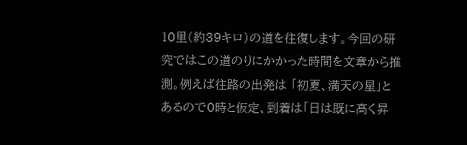10里(約39キロ)の道を往復します。今回の研究ではこの道のりにかかった時間を文章から推測。例えば往路の出発は 「初夏、満天の星」とあるので0時と仮定、到着は「日は既に高く昇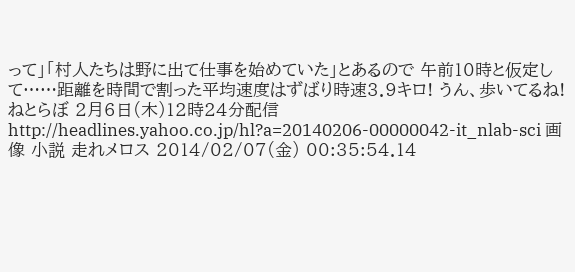って」「村人たちは野に出て仕事を始めていた」とあるので 午前10時と仮定して……距離を時間で割った平均速度はずばり時速3.9キロ! うん、歩いてるね! ねとらぼ 2月6日(木)12時24分配信 http://headlines.yahoo.co.jp/hl?a=20140206-00000042-it_nlab-sci 画像 小説 走れメロス 2014/02/07(金) 00:35:54.14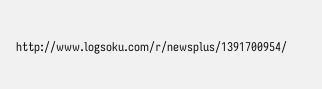http://www.logsoku.com/r/newsplus/1391700954/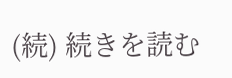(続) 続きを読む